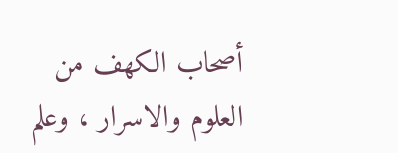أصحاب الكهف من العلوم والاسرار ، وعلم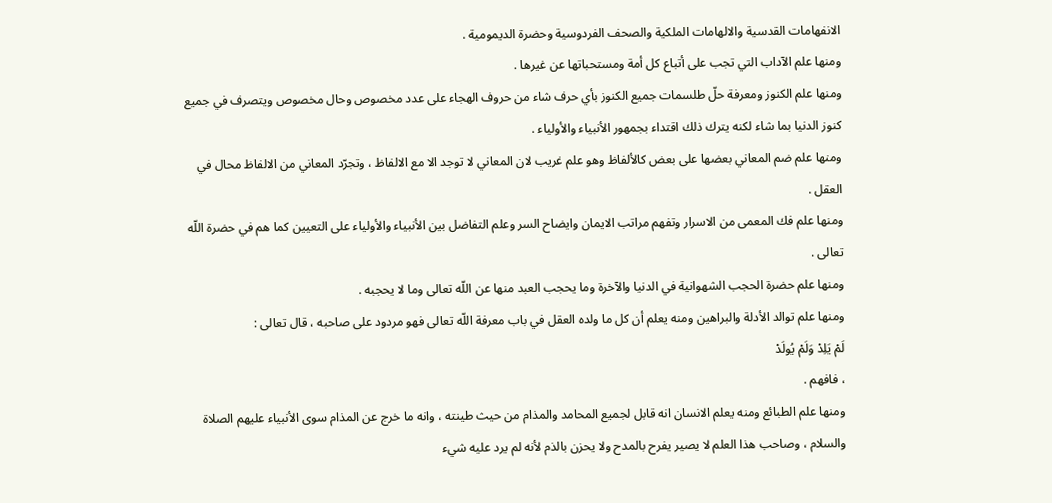الانفهامات القدسية والالهامات الملكية والصحف الفردوسية وحضرة الديمومية .
ومنها علم الآداب التي تجب على أتباع كل أمة ومستحباتها عن غيرها .
ومنها علم الكنوز ومعرفة حلّ طلسمات جميع الكنوز بأي حرف شاء من حروف الهجاء على عدد مخصوص وحال مخصوص ويتصرف في جميع كنوز الدنيا بما شاء لكنه يترك ذلك اقتداء بجمهور الأنبياء والأولياء .
ومنها علم ضم المعاني بعضها على بعض كالألفاظ وهو علم غريب لان المعاني لا توجد الا مع الالفاظ ، وتجرّد المعاني من الالفاظ محال في العقل .
ومنها علم فك المعمى من الاسرار وتفهم مراتب الايمان وايضاح السر وعلم التفاضل بين الأنبياء والأولياء على التعيين كما هم في حضرة اللّه تعالى .
ومنها علم حضرة الحجب الشهوانية في الدنيا والآخرة وما يحجب العبد منها عن اللّه تعالى وما لا يحجبه .
ومنها علم توالد الأدلة والبراهين ومنه يعلم أن كل ما ولده العقل في باب معرفة اللّه تعالى فهو مردود على صاحبه ، قال تعالى :
لَمْ يَلِدْ وَلَمْ يُولَدْ
، فافهم .
ومنها علم الطبائع ومنه يعلم الانسان انه قابل لجميع المحامد والمذام من حيث طينته ، وانه ما خرج عن المذام سوى الأنبياء عليهم الصلاة والسلام ، وصاحب هذا العلم لا يصير يفرح بالمدح ولا يحزن بالذم لأنه لم يرد عليه شيء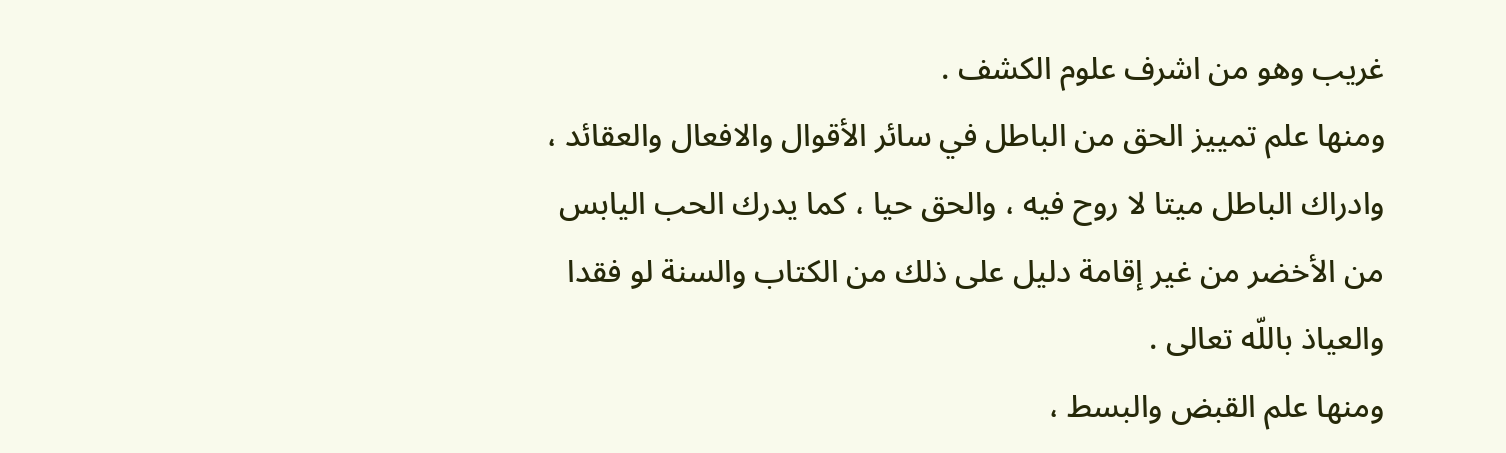غريب وهو من اشرف علوم الكشف .
ومنها علم تمييز الحق من الباطل في سائر الأقوال والافعال والعقائد ، وادراك الباطل ميتا لا روح فيه ، والحق حيا ، كما يدرك الحب اليابس من الأخضر من غير إقامة دليل على ذلك من الكتاب والسنة لو فقدا والعياذ باللّه تعالى .
ومنها علم القبض والبسط ،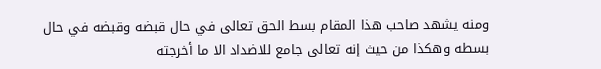ومنه يشهد صاحب هذا المقام بسط الحق تعالى في حال قبضه وقبضه في حال بسطه وهكذا من حيث إنه تعالى جامع للاضداد الا ما أخرجته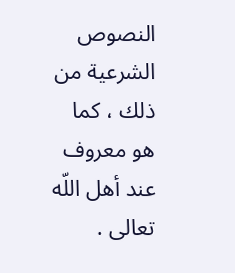النصوص الشرعية من ذلك ، كما هو معروف عند أهل اللّه تعالى .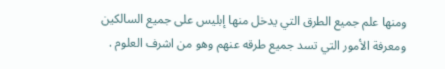ومنها علم جميع الطرق التي يدخل منها إبليس على جميع السالكين ومعرفة الأمور التي تسد جميع طرقه عنهم وهو من اشرف العلوم .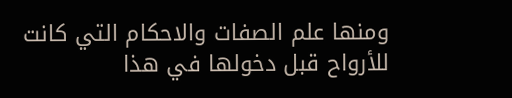ومنها علم الصفات والاحكام التي كانت للأرواح قبل دخولها في هذا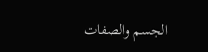الجسم والصفات